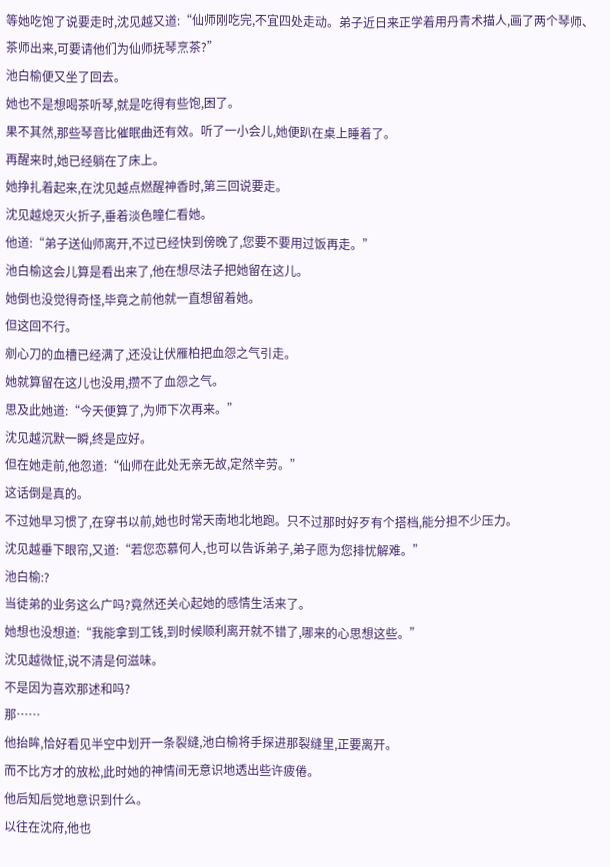等她吃饱了说要走时,沈见越又道:“仙师刚吃完,不宜四处走动。弟子近日来正学着用丹青术描人,画了两个琴师、茶师出来,可要请他们为仙师抚琴烹茶?”
池白榆便又坐了回去。
她也不是想喝茶听琴,就是吃得有些饱,困了。
果不其然,那些琴音比催眠曲还有效。听了一小会儿,她便趴在桌上睡着了。
再醒来时,她已经躺在了床上。
她挣扎着起来,在沈见越点燃醒神香时,第三回说要走。
沈见越熄灭火折子,垂着淡色瞳仁看她。
他道:“弟子送仙师离开,不过已经快到傍晚了,您要不要用过饭再走。”
池白榆这会儿算是看出来了,他在想尽法子把她留在这儿。
她倒也没觉得奇怪,毕竟之前他就一直想留着她。
但这回不行。
剜心刀的血槽已经满了,还没让伏雁柏把血怨之气引走。
她就算留在这儿也没用,攒不了血怨之气。
思及此她道:“今天便算了,为师下次再来。”
沈见越沉默一瞬,终是应好。
但在她走前,他忽道:“仙师在此处无亲无故,定然辛劳。”
这话倒是真的。
不过她早习惯了,在穿书以前,她也时常天南地北地跑。只不过那时好歹有个搭档,能分担不少压力。
沈见越垂下眼帘,又道:“若您恋慕何人,也可以告诉弟子,弟子愿为您排忧解难。”
池白榆:?
当徒弟的业务这么广吗?竟然还关心起她的感情生活来了。
她想也没想道:“我能拿到工钱,到时候顺利离开就不错了,哪来的心思想这些。”
沈见越微怔,说不清是何滋味。
不是因为喜欢那述和吗?
那……
他抬眸,恰好看见半空中划开一条裂缝,池白榆将手探进那裂缝里,正要离开。
而不比方才的放松,此时她的神情间无意识地透出些许疲倦。
他后知后觉地意识到什么。
以往在沈府,他也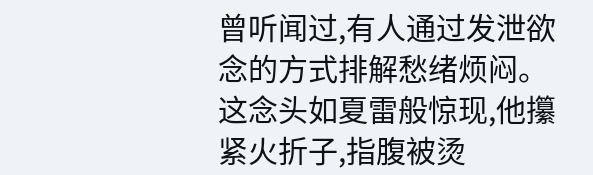曾听闻过,有人通过发泄欲念的方式排解愁绪烦闷。
这念头如夏雷般惊现,他攥紧火折子,指腹被烫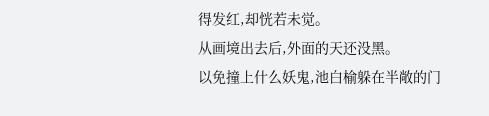得发红,却恍若未觉。
从画境出去后,外面的天还没黑。
以免撞上什么妖鬼,池白榆躲在半敞的门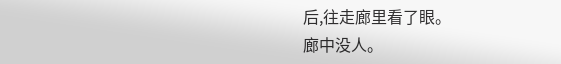后,往走廊里看了眼。
廊中没人。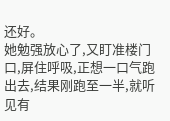还好。
她勉强放心了,又盯准楼门口,屏住呼吸,正想一口气跑出去,结果刚跑至一半,就听见有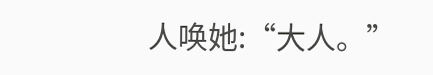人唤她:“大人。”